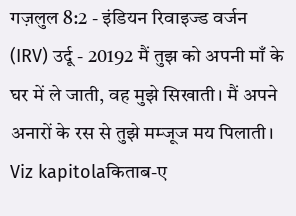गज़लुल 8:2 - इंडियन रिवाइज्ड वर्जन (IRV) उर्दू - 20192 मैं तुझ को अपनी माँ के घर में ले जाती, वह मुझे सिखाती। मैं अपने अनारों के रस से तुझे मम्जूज मय पिलाती। Viz kapitolaकिताब-ए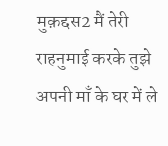मुक़द्दस2 मैं तेरी राहनुमाई करके तुझे अपनी माँ के घर में ले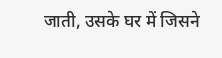जाती, उसके घर में जिसने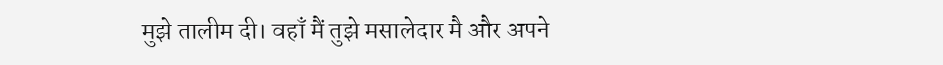मुझे तालीम दी। वहाँ मैं तुझे मसालेदार मै और अपने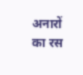अनारों का रस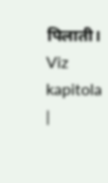पिलाती। Viz kapitola |